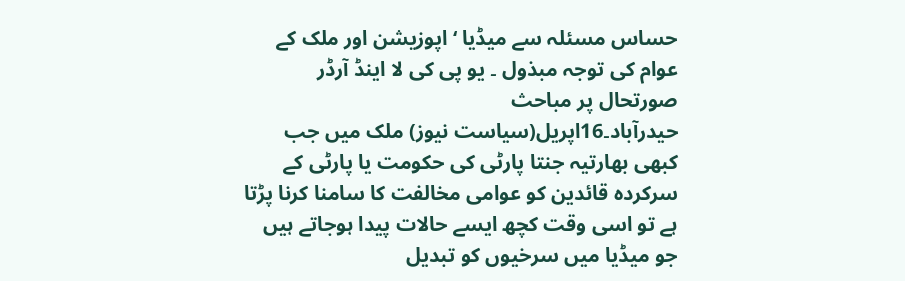حساس مسئلہ سے میڈیا ‘ اپوزیشن اور ملک کے عوام کی توجہ مبذول ۔ یو پی کی لا اینڈ آرڈر صورتحال پر مباحث
حیدرآباد۔16اپریل(سیاست نیوز) ملک میں جب کبھی بھارتیہ جنتا پارٹی کی حکومت یا پارٹی کے سرکردہ قائدین کو عوامی مخالفت کا سامنا کرنا پڑتا ہے تو اسی وقت کچھ ایسے حالات پیدا ہوجاتے ہیں جو میڈیا میں سرخیوں کو تبدیل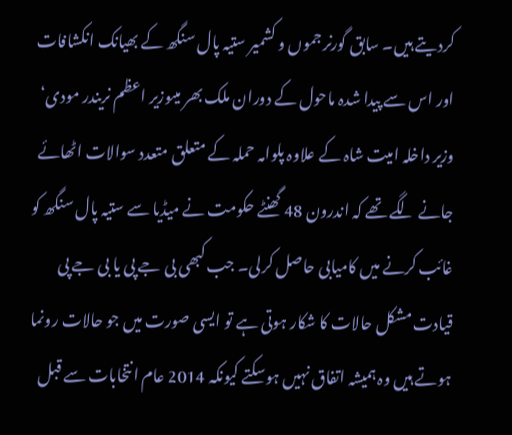کردیتے ہیں۔ سابق گورنر جموں و کشمیر ستیہ پال سنگھ کے بھیانک انکشافات اور اس سے پیدا شدہ ماحول کے دوران ملک بھر میںوزیر اعظم نریندر مودی‘ وزیر داخلہ امیت شاہ کے علاوہ پلوامہ حملہ کے متعلق متعدد سوالات اٹھائے جانے لگے تھے کہ اندرون 48 گھنٹے حکومت نے میڈیا سے ستیہ پال سنگھ کو غائب کرنے میں کامیابی حاصل کرلی۔ جب کبھی بی جے پی یا بی جے پی قیادت مشکل حالات کا شکار ہوتی ہے تو ایسی صورت میں جو حالات رونما ہوتے ہیں وہ ہمیشہ اتفاق نہیں ہوسکتے کیونکہ 2014 عام انتخابات سے قبل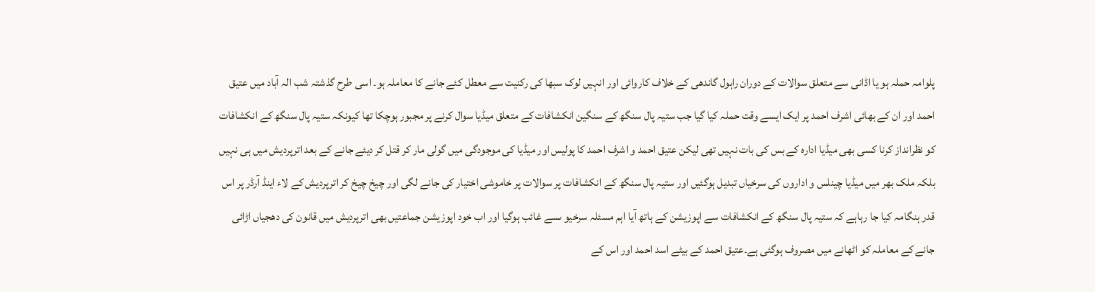پلوامہ حملہ ہو یا اڈانی سے متعلق سوالات کے دوران راہول گاندھی کے خلاف کاروائی اور انہیں لوک سبھا کی رکنیت سے معطل کئے جانے کا معاملہ ہو۔ اسی طرح گذشتہ شب الہ آباد میں عتیق احمد اور ان کے بھائی اشرف احمد پر ایک ایسے وقت حملہ کیا گیا جب ستیہ پال سنگھ کے سنگین انکشافات کے متعلق میڈیا سوال کرنے پر مجبور ہوچکا تھا کیونکہ ستیہ پال سنگھ کے انکشافات کو نظرانداز کرنا کسی بھی میڈیا ادارہ کے بس کی بات نہیں تھی لیکن عتیق احمد و اشرف احمد کا پولیس اور میڈیا کی موجودگی میں گولی مار کر قتل کر دیئے جانے کے بعد اترپردیش میں ہی نہیں بلکہ ملک بھر میں میڈیا چینلس و اداروں کی سرخیاں تبدیل ہوگئیں اور ستیہ پال سنگھ کے انکشافات پر سوالات پر خاموشی اختیار کی جانے لگی اور چیخ چیخ کر اترپردیش کے لاء اینڈ آرڈر پر اس قدر ہنگامہ کیا جا رہاہے کہ ستیہ پال سنگھ کے انکشافات سے اپوزیشن کے ہاتھ آیا اہم مسئلہ سرخیو ںسے غائب ہوگیا اور اب خود اپوزیشن جماعتیں بھی اترپردیش میں قانون کی دھجیاں اڑائی جانے کے معاملہ کو اٹھانے میں مصروف ہوگئی ہے۔عتیق احمد کے بیٹے اسد احمد اور اس کے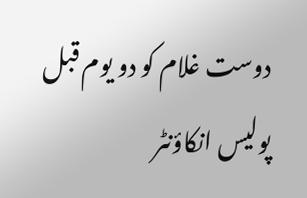دوست غلام کو دو یوم قبل پولیس انکاؤنٹر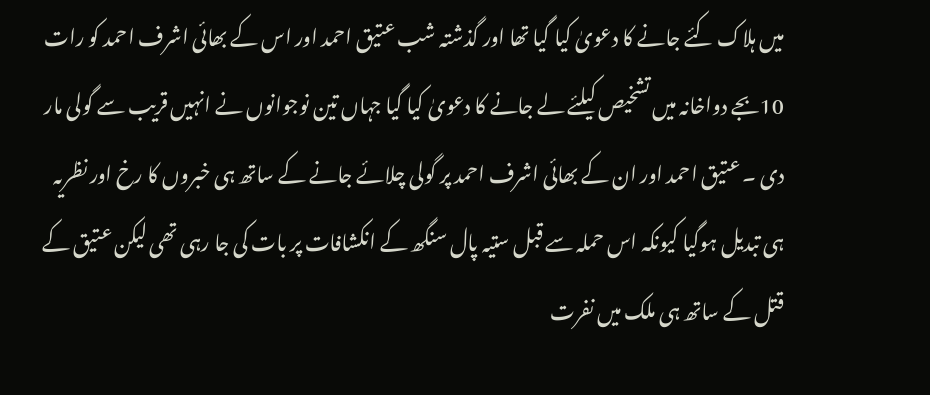میں ہلاک کئے جانے کا دعویٰ کیا گیا تھا اور گذشتہ شب عتیق احمد اور اس کے بھائی اشرف احمد کو رات 10بجے دواخانہ میں تشخیص کیلئے لے جانے کا دعویٰ کیا گیا جہاں تین نوجوانوں نے انہیں قریب سے گولی مار دی ۔ عتیق احمد اور ان کے بھائی اشرف احمد پر گولی چلائے جانے کے ساتھ ہی خبروں کا رخ اور نظریہ ہی تبدیل ہوگیا کیونکہ اس حملہ سے قبل ستیہ پال سنگھ کے انکشافات پر بات کی جا رہی تھی لیکن عتیق کے قتل کے ساتھ ہی ملک میں نفرت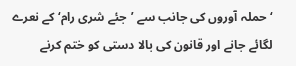‘ حملہ آوروں کی جانب سے ’جئے شری رام‘ کے نعرے لگائے جانے اور قانون کی بالا دستی کو ختم کرنے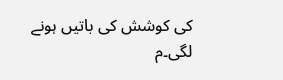کی کوشش کی باتیں ہونے لگی۔م